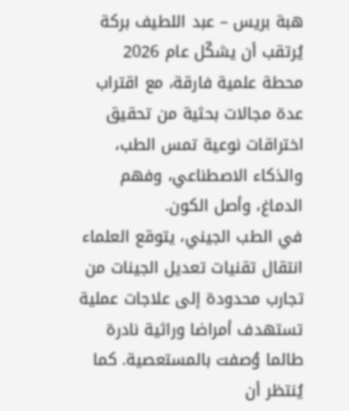هبة بريس – عبد اللطيف بركة
يُرتقب أن يشكّل عام 2026 محطة علمية فارقة، مع اقتراب عدة مجالات بحثية من تحقيق اختراقات نوعية تمس الطب، والذكاء الاصطناعي، وفهم الدماغ، وأصل الكون.
في الطب الجيني، يتوقع العلماء انتقال تقنيات تعديل الجينات من تجارب محدودة إلى علاجات عملية تستهدف أمراضا وراثية نادرة طالما وُصفت بالمستعصية. كما يُنتظر أن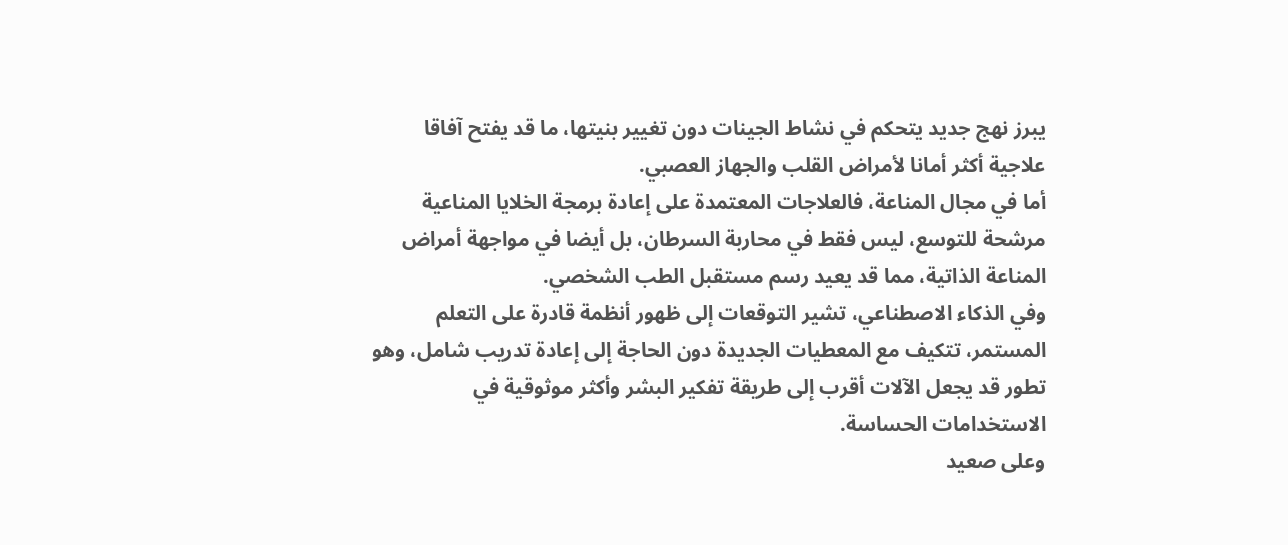يبرز نهج جديد يتحكم في نشاط الجينات دون تغيير بنيتها، ما قد يفتح آفاقا علاجية أكثر أمانا لأمراض القلب والجهاز العصبي.
أما في مجال المناعة، فالعلاجات المعتمدة على إعادة برمجة الخلايا المناعية مرشحة للتوسع، ليس فقط في محاربة السرطان، بل أيضا في مواجهة أمراض المناعة الذاتية، مما قد يعيد رسم مستقبل الطب الشخصي.
وفي الذكاء الاصطناعي، تشير التوقعات إلى ظهور أنظمة قادرة على التعلم المستمر، تتكيف مع المعطيات الجديدة دون الحاجة إلى إعادة تدريب شامل، وهو تطور قد يجعل الآلات أقرب إلى طريقة تفكير البشر وأكثر موثوقية في الاستخدامات الحساسة.
وعلى صعيد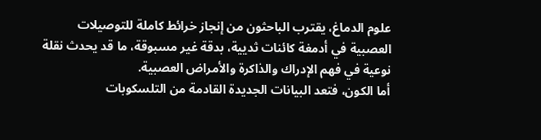علوم الدماغ، يقترب الباحثون من إنجاز خرائط كاملة للتوصيلات العصبية في أدمغة كائنات ثديية، بدقة غير مسبوقة، ما قد يحدث نقلة نوعية في فهم الإدراك والذاكرة والأمراض العصبية.
أما الكون، فتعد البيانات الجديدة القادمة من التلسكوبات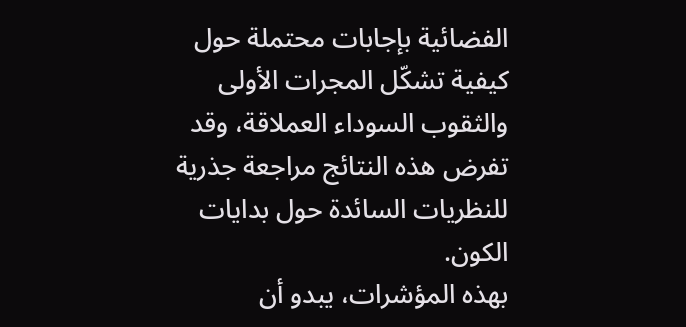الفضائية بإجابات محتملة حول كيفية تشكّل المجرات الأولى والثقوب السوداء العملاقة، وقد تفرض هذه النتائج مراجعة جذرية للنظريات السائدة حول بدايات الكون.
بهذه المؤشرات، يبدو أن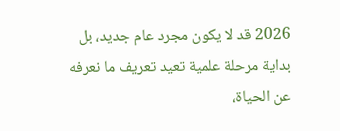2026 قد لا يكون مجرد عام جديد، بل بداية مرحلة علمية تعيد تعريف ما نعرفه عن الحياة،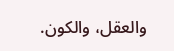والعقل، والكون.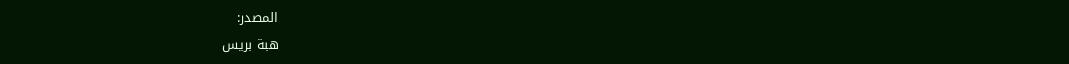المصدر:
هبة بريس